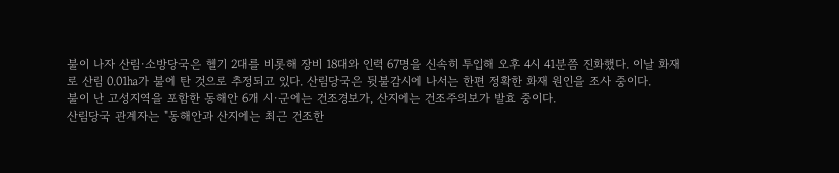불이 나자 산림·소방당국은 헬기 2대를 비롯해 장비 18대와 인력 67명을 신속히 투입해 오후 4시 41분쯤 진화했다. 이날 화재로 산림 0.01㏊가 불에 탄 것으로 추정되고 있다. 산림당국은 뒷불감시에 나서는 한편 정확한 화재 원인을 조사 중이다.
불이 난 고성지역을 포함한 동해안 6개 시·군에는 건조경보가, 산지에는 건조주의보가 발효 중이다.
산림당국 관계자는 "동해안과 산지에는 최근 건조한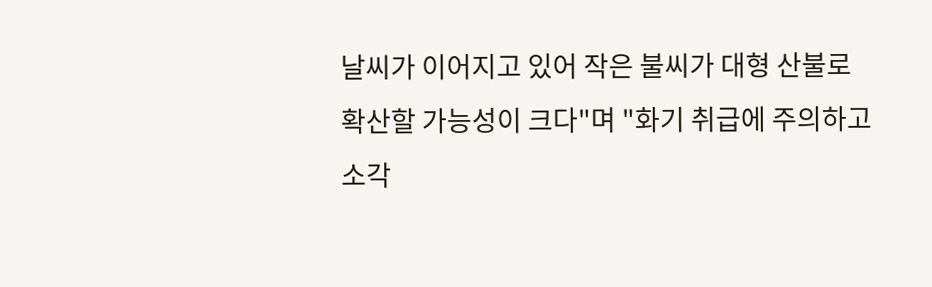날씨가 이어지고 있어 작은 불씨가 대형 산불로 확산할 가능성이 크다"며 "화기 취급에 주의하고 소각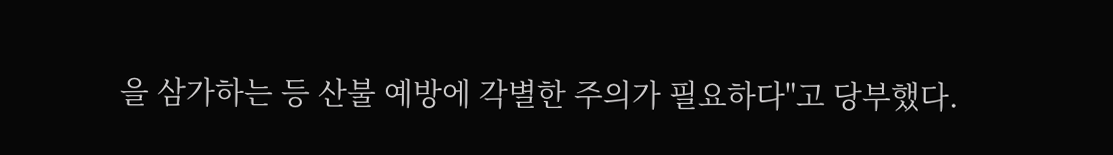을 삼가하는 등 산불 예방에 각별한 주의가 필요하다"고 당부했다.